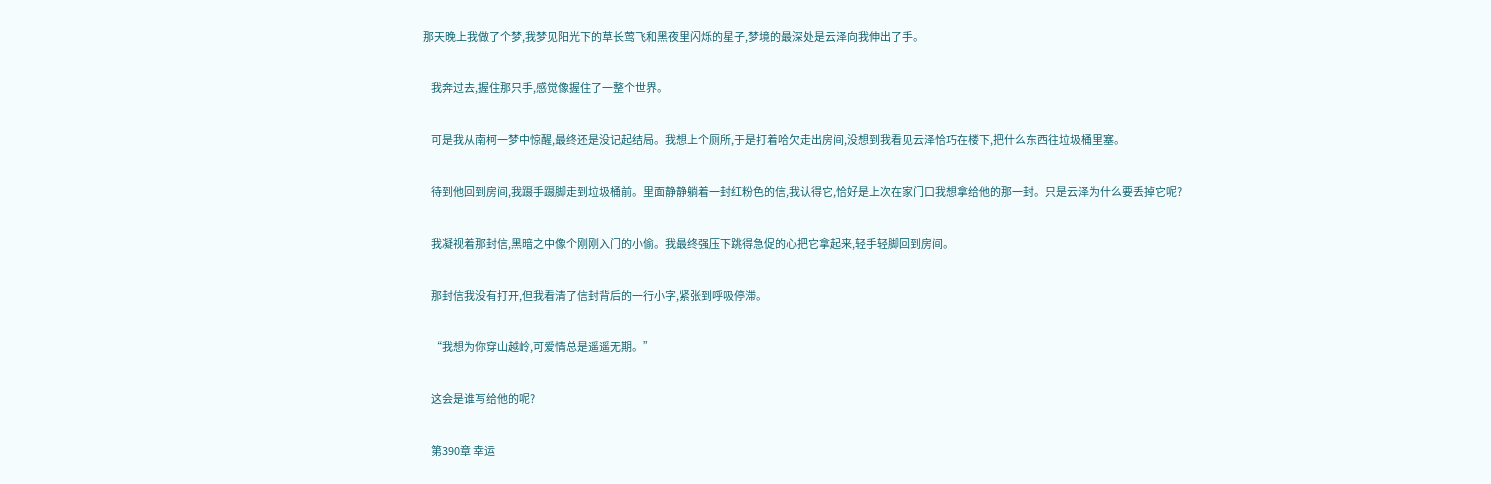那天晚上我做了个梦,我梦见阳光下的草长莺飞和黑夜里闪烁的星子,梦境的最深处是云泽向我伸出了手。

    我奔过去,握住那只手,感觉像握住了一整个世界。

    可是我从南柯一梦中惊醒,最终还是没记起结局。我想上个厕所,于是打着哈欠走出房间,没想到我看见云泽恰巧在楼下,把什么东西往垃圾桶里塞。

    待到他回到房间,我蹑手蹑脚走到垃圾桶前。里面静静躺着一封红粉色的信,我认得它,恰好是上次在家门口我想拿给他的那一封。只是云泽为什么要丢掉它呢?

    我凝视着那封信,黑暗之中像个刚刚入门的小偷。我最终强压下跳得急促的心把它拿起来,轻手轻脚回到房间。

    那封信我没有打开,但我看清了信封背后的一行小字,紧张到呼吸停滞。

    “我想为你穿山越岭,可爱情总是遥遥无期。”

    这会是谁写给他的呢?

    第390章 幸运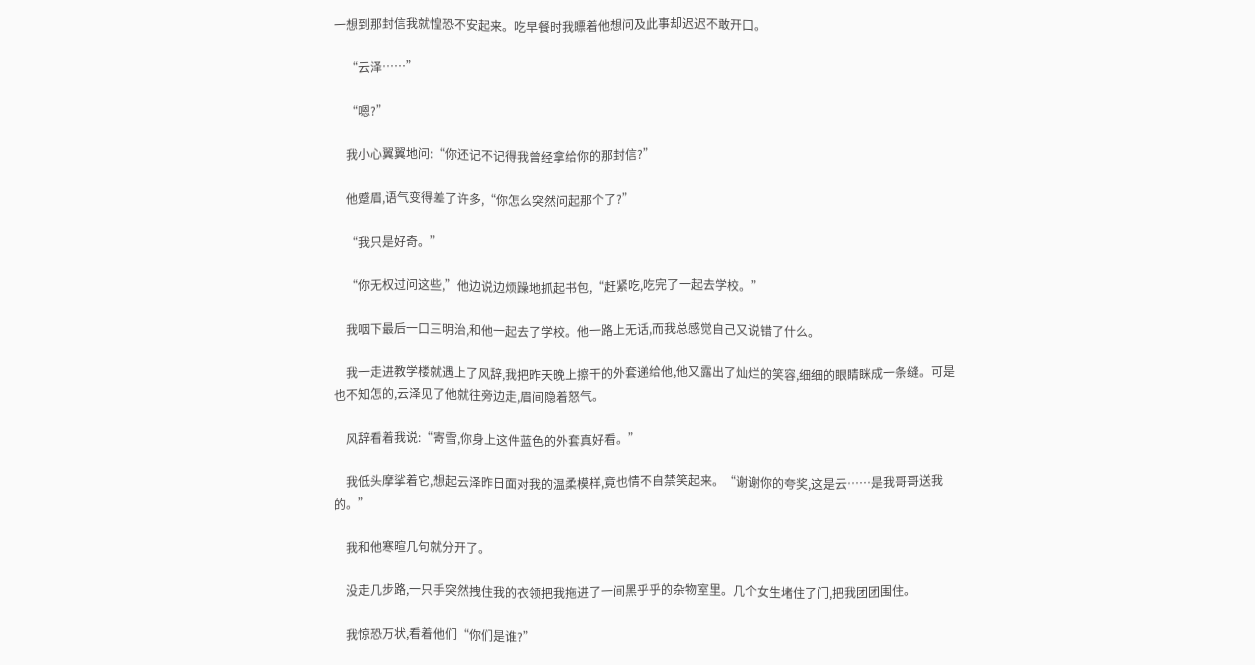一想到那封信我就惶恐不安起来。吃早餐时我瞟着他想问及此事却迟迟不敢开口。

    “云泽……”

    “嗯?”

    我小心翼翼地问:“你还记不记得我曾经拿给你的那封信?”

    他蹙眉,语气变得差了许多,“你怎么突然问起那个了?”

    “我只是好奇。”

    “你无权过问这些,”他边说边烦躁地抓起书包,“赶紧吃,吃完了一起去学校。”

    我咽下最后一口三明治,和他一起去了学校。他一路上无话,而我总感觉自己又说错了什么。

    我一走进教学楼就遇上了风辞,我把昨天晚上擦干的外套递给他,他又露出了灿烂的笑容,细细的眼睛眯成一条缝。可是也不知怎的,云泽见了他就往旁边走,眉间隐着怒气。

    风辞看着我说:“寄雪,你身上这件蓝色的外套真好看。”

    我低头摩挲着它,想起云泽昨日面对我的温柔模样,竟也情不自禁笑起来。“谢谢你的夸奖,这是云……是我哥哥送我的。”

    我和他寒暄几句就分开了。

    没走几步路,一只手突然拽住我的衣领把我拖进了一间黑乎乎的杂物室里。几个女生堵住了门,把我团团围住。

    我惊恐万状,看着他们“你们是谁?”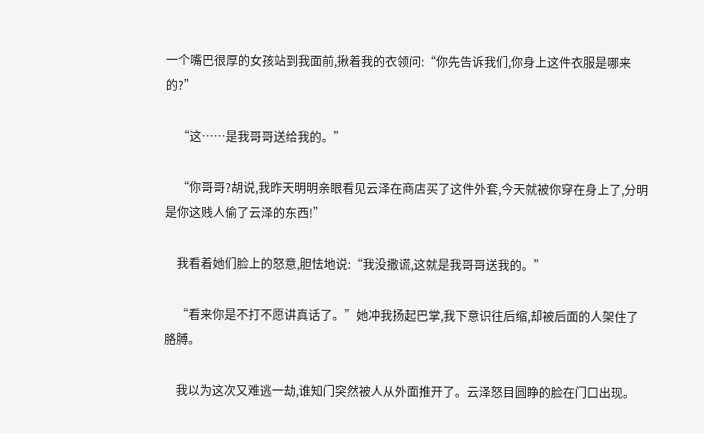一个嘴巴很厚的女孩站到我面前,揪着我的衣领问:“你先告诉我们,你身上这件衣服是哪来的?”

    “这……是我哥哥送给我的。”

    “你哥哥?胡说,我昨天明明亲眼看见云泽在商店买了这件外套,今天就被你穿在身上了,分明是你这贱人偷了云泽的东西!”

    我看着她们脸上的怒意,胆怯地说:“我没撒谎,这就是我哥哥送我的。”

    “看来你是不打不愿讲真话了。”她冲我扬起巴掌,我下意识往后缩,却被后面的人架住了胳膊。

    我以为这次又难逃一劫,谁知门突然被人从外面推开了。云泽怒目圆睁的脸在门口出现。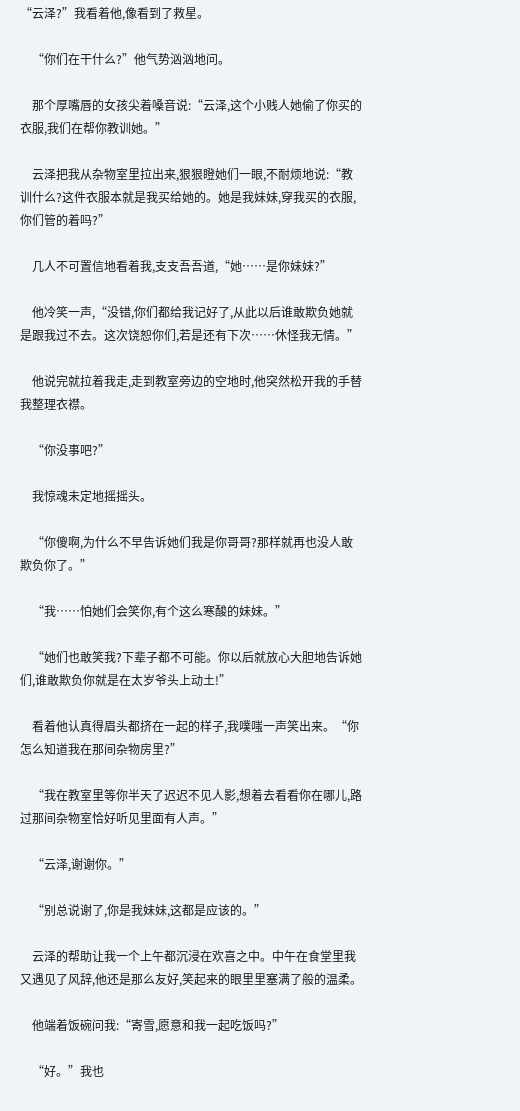“云泽?”我看着他,像看到了救星。

    “你们在干什么?”他气势汹汹地问。

    那个厚嘴唇的女孩尖着嗓音说:“云泽,这个小贱人她偷了你买的衣服,我们在帮你教训她。”

    云泽把我从杂物室里拉出来,狠狠瞪她们一眼,不耐烦地说:“教训什么?这件衣服本就是我买给她的。她是我妹妹,穿我买的衣服,你们管的着吗?”

    几人不可置信地看着我,支支吾吾道,“她……是你妹妹?”

    他冷笑一声,“没错,你们都给我记好了,从此以后谁敢欺负她就是跟我过不去。这次饶恕你们,若是还有下次……休怪我无情。”

    他说完就拉着我走,走到教室旁边的空地时,他突然松开我的手替我整理衣襟。

    “你没事吧?”

    我惊魂未定地摇摇头。

    “你傻啊,为什么不早告诉她们我是你哥哥?那样就再也没人敢欺负你了。”

    “我……怕她们会笑你,有个这么寒酸的妹妹。”

    “她们也敢笑我?下辈子都不可能。你以后就放心大胆地告诉她们,谁敢欺负你就是在太岁爷头上动土!”

    看着他认真得眉头都挤在一起的样子,我噗嗤一声笑出来。“你怎么知道我在那间杂物房里?”

    “我在教室里等你半天了迟迟不见人影,想着去看看你在哪儿,路过那间杂物室恰好听见里面有人声。”

    “云泽,谢谢你。”

    “别总说谢了,你是我妹妹,这都是应该的。”

    云泽的帮助让我一个上午都沉浸在欢喜之中。中午在食堂里我又遇见了风辞,他还是那么友好,笑起来的眼里里塞满了般的温柔。

    他端着饭碗问我:“寄雪,愿意和我一起吃饭吗?”

    “好。”我也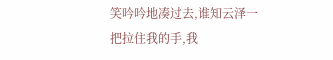笑吟吟地凑过去,谁知云泽一把拉住我的手,我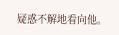疑惑不解地看向他。